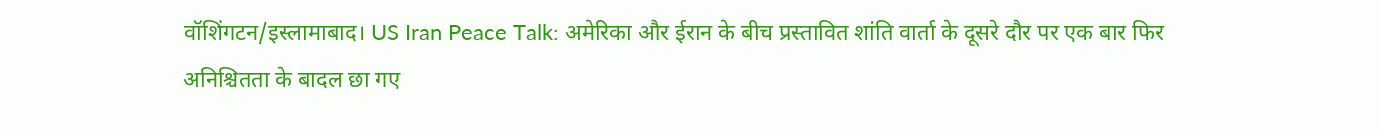वॉशिंगटन/इस्लामाबाद। US Iran Peace Talk: अमेरिका और ईरान के बीच प्रस्तावित शांति वार्ता के दूसरे दौर पर एक बार फिर अनिश्चितता के बादल छा गए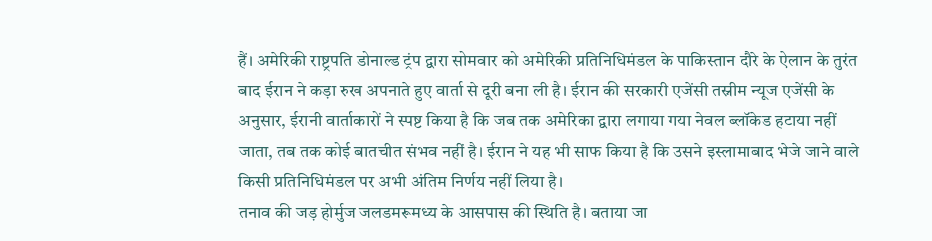हैं। अमेरिकी राष्ट्रपति डोनाल्ड ट्रंप द्वारा सोमवार को अमेरिकी प्रतिनिधिमंडल के पाकिस्तान दौरे के ऐलान के तुरंत बाद ईरान ने कड़ा रुख अपनाते हुए वार्ता से दूरी बना ली है। ईरान की सरकारी एजेंसी तस्नीम न्यूज एजेंसी के अनुसार, ईरानी वार्ताकारों ने स्पष्ट किया है कि जब तक अमेरिका द्वारा लगाया गया नेवल ब्लॉकेड हटाया नहीं जाता, तब तक कोई बातचीत संभव नहीं है। ईरान ने यह भी साफ किया है कि उसने इस्लामाबाद भेजे जाने वाले किसी प्रतिनिधिमंडल पर अभी अंतिम निर्णय नहीं लिया है।
तनाव की जड़ होर्मुज जलडमरूमध्य के आसपास की स्थिति है। बताया जा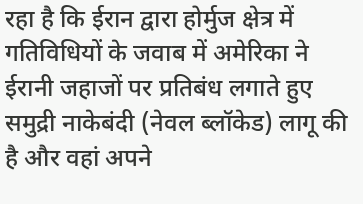रहा है कि ईरान द्वारा होर्मुज क्षेत्र में गतिविधियों के जवाब में अमेरिका ने ईरानी जहाजों पर प्रतिबंध लगाते हुए समुद्री नाकेबंदी (नेवल ब्लॉकेड) लागू की है और वहां अपने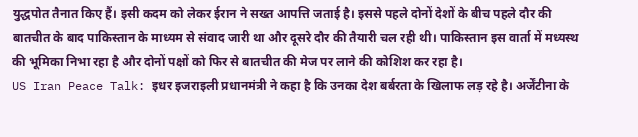युद्धपोत तैनात किए हैं। इसी कदम को लेकर ईरान ने सख्त आपत्ति जताई है। इससे पहले दोनों देशों के बीच पहले दौर की बातचीत के बाद पाकिस्तान के माध्यम से संवाद जारी था और दूसरे दौर की तैयारी चल रही थी। पाकिस्तान इस वार्ता में मध्यस्थ की भूमिका निभा रहा है और दोनों पक्षों को फिर से बातचीत की मेज पर लाने की कोशिश कर रहा है।
US Iran Peace Talk: इधर इजराइली प्रधानमंत्री ने कहा है कि उनका देश बर्बरता के खिलाफ लड़ रहे है। अर्जेंटीना के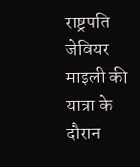राष्ट्रपति जेवियर माइली की यात्रा के दौरान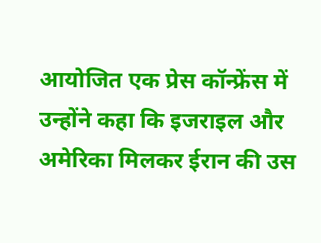आयोजित एक प्रेस कॉन्फ्रेंस में उन्होंने कहा कि इजराइल और अमेरिका मिलकर ईरान की उस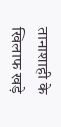तानाशाही के खिलाफ खड़े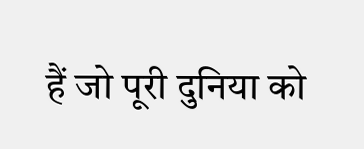हैं जो पूरी दुनिया को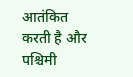आतंकित करती है और पश्चिमी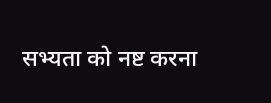सभ्यता को नष्ट करना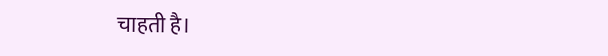चाहती है।